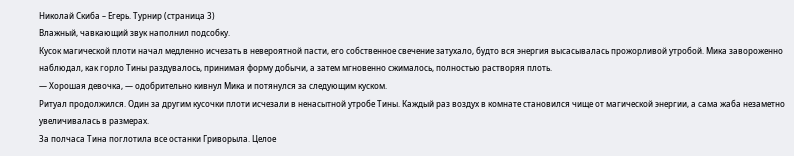Николай Скиба – Егерь. Турнир (страница 3)
Влажный, чавкающий звук наполнил подсобку.
Кусок магической плоти начал медленно исчезать в невероятной пасти, его собственное свечение затухало, будто вся энергия высасывалась прожорливой утробой. Мика завороженно наблюдал, как горло Тины раздувалось, принимая форму добычи, а затем мгновенно сжималось, полностью растворяя плоть.
— Хорошая девочка, — одобрительно кивнул Мика и потянулся за следующим куском.
Ритуал продолжился. Один за другим кусочки плоти исчезали в ненасытной утробе Тины. Каждый раз воздух в комнате становился чище от магической энергии, а сама жаба незаметно увеличивалась в размерах.
За полчаса Тина поглотила все останки Гриворыла. Целое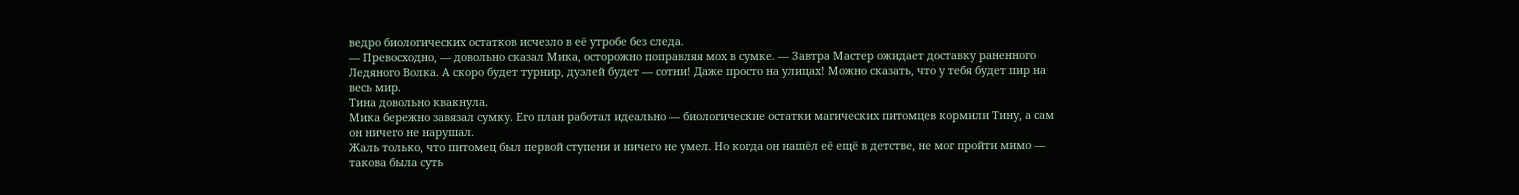ведро биологических остатков исчезло в её утробе без следа.
— Превосходно, — довольно сказал Мика, осторожно поправляя мох в сумке. — Завтра Мастер ожидает доставку раненного Ледяного Волка. А скоро будет турнир, дуэлей будет — сотни! Даже просто на улицах! Можно сказать, что у тебя будет пир на весь мир.
Тина довольно квакнула.
Мика бережно завязал сумку. Его план работал идеально — биологические остатки магических питомцев кормили Тину, а сам он ничего не нарушал.
Жаль только, что питомец был первой ступени и ничего не умел. Но когда он нашёл её ещё в детстве, не мог пройти мимо — такова была суть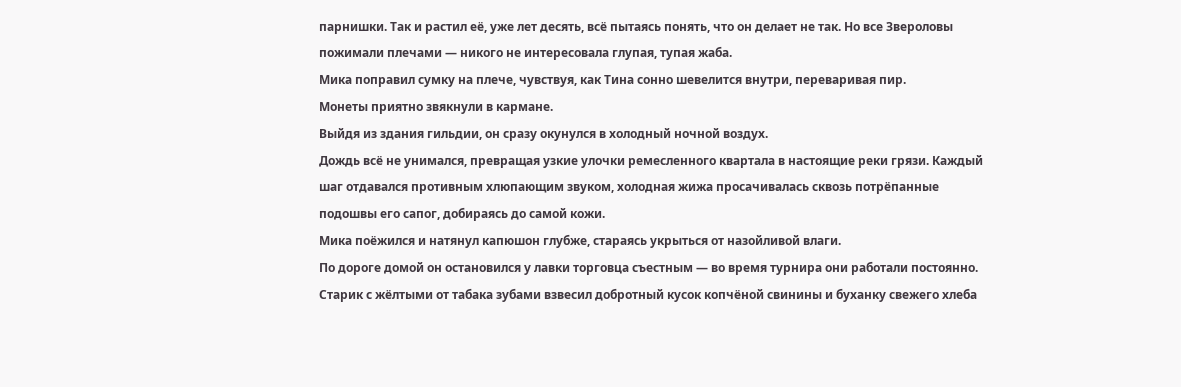парнишки. Так и растил её, уже лет десять, всё пытаясь понять, что он делает не так. Но все Звероловы пожимали плечами — никого не интересовала глупая, тупая жаба.
Мика поправил сумку на плече, чувствуя, как Тина сонно шевелится внутри, переваривая пир.
Монеты приятно звякнули в кармане.
Выйдя из здания гильдии, он сразу окунулся в холодный ночной воздух.
Дождь всё не унимался, превращая узкие улочки ремесленного квартала в настоящие реки грязи. Каждый шаг отдавался противным хлюпающим звуком, холодная жижа просачивалась сквозь потрёпанные подошвы его сапог, добираясь до самой кожи.
Мика поёжился и натянул капюшон глубже, стараясь укрыться от назойливой влаги.
По дороге домой он остановился у лавки торговца съестным — во время турнира они работали постоянно. Старик с жёлтыми от табака зубами взвесил добротный кусок копчёной свинины и буханку свежего хлеба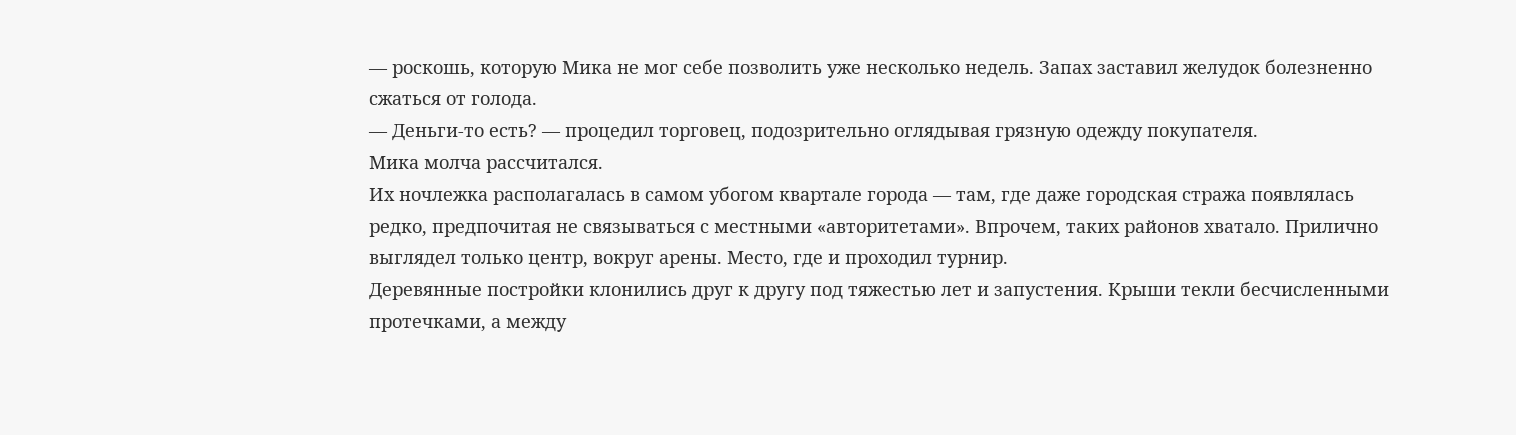— роскошь, которую Мика не мог себе позволить уже несколько недель. Запах заставил желудок болезненно сжаться от голода.
— Деньги-то есть? — процедил торговец, подозрительно оглядывая грязную одежду покупателя.
Мика молча рассчитался.
Их ночлежка располагалась в самом убогом квартале города — там, где даже городская стража появлялась редко, предпочитая не связываться с местными «авторитетами». Впрочем, таких районов хватало. Прилично выглядел только центр, вокруг арены. Место, где и проходил турнир.
Деревянные постройки клонились друг к другу под тяжестью лет и запустения. Крыши текли бесчисленными протечками, а между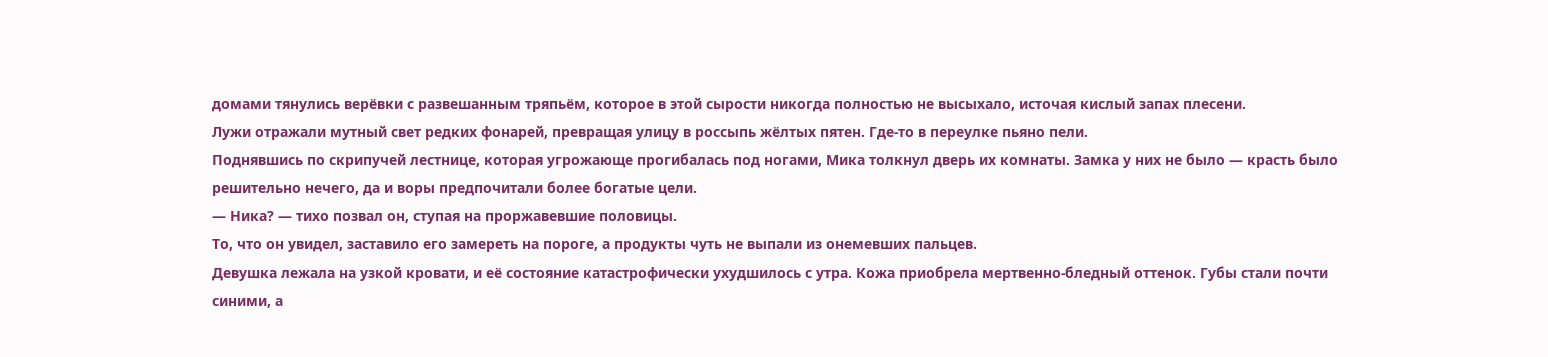домами тянулись верёвки с развешанным тряпьём, которое в этой сырости никогда полностью не высыхало, источая кислый запах плесени.
Лужи отражали мутный свет редких фонарей, превращая улицу в россыпь жёлтых пятен. Где-то в переулке пьяно пели.
Поднявшись по скрипучей лестнице, которая угрожающе прогибалась под ногами, Мика толкнул дверь их комнаты. Замка у них не было — красть было решительно нечего, да и воры предпочитали более богатые цели.
— Ника? — тихо позвал он, ступая на проржавевшие половицы.
То, что он увидел, заставило его замереть на пороге, а продукты чуть не выпали из онемевших пальцев.
Девушка лежала на узкой кровати, и её состояние катастрофически ухудшилось с утра. Кожа приобрела мертвенно-бледный оттенок. Губы стали почти синими, а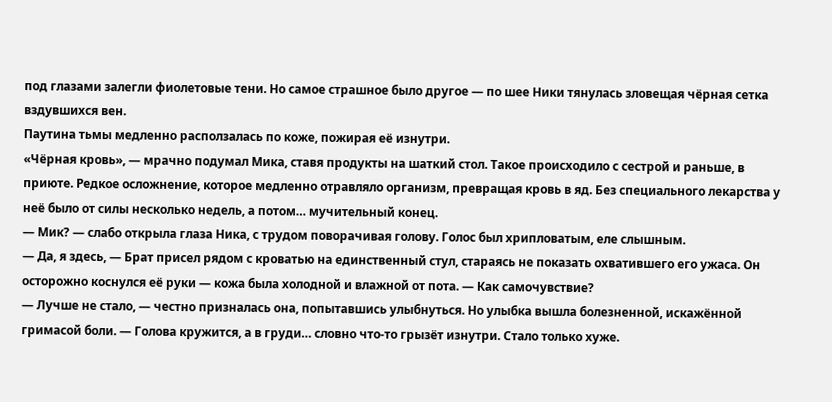под глазами залегли фиолетовые тени. Но самое страшное было другое — по шее Ники тянулась зловещая чёрная сетка вздувшихся вен.
Паутина тьмы медленно расползалась по коже, пожирая её изнутри.
«Чёрная кровь», — мрачно подумал Мика, ставя продукты на шаткий стол. Такое происходило с сестрой и раньше, в приюте. Редкое осложнение, которое медленно отравляло организм, превращая кровь в яд. Без специального лекарства у неё было от силы несколько недель, а потом… мучительный конец.
— Мик? — слабо открыла глаза Ника, с трудом поворачивая голову. Голос был хрипловатым, еле слышным.
— Да, я здесь, — Брат присел рядом с кроватью на единственный стул, стараясь не показать охватившего его ужаса. Он осторожно коснулся её руки — кожа была холодной и влажной от пота. — Как самочувствие?
— Лучше не стало, — честно призналась она, попытавшись улыбнуться. Но улыбка вышла болезненной, искажённой гримасой боли. — Голова кружится, а в груди… словно что-то грызёт изнутри. Стало только хуже.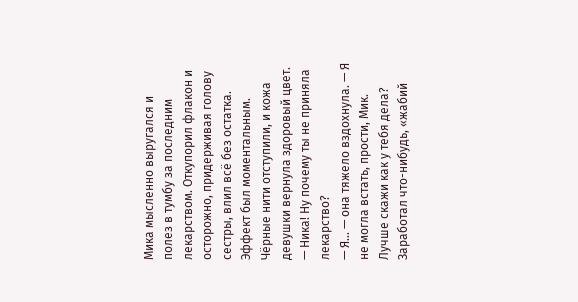Мика мысленно выругался и полез в тумбу за последним лекарством. Откупорил флакон и осторожно, придерживая голову сестры, влил всё без остатка.
Эффект был моментальным. Чёрные нити отступили, и кожа девушки вернула здоровый цвет.
— Ника! Ну почему ты не приняла лекарство?
— Я… — она тяжело вздохнула. — Я не могла встать, прости, Мик. Лучше скажи как у тебя дела? Заработал что-нибудь, «жабий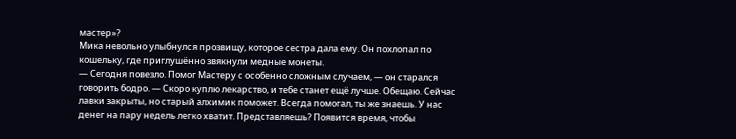мастер»?
Мика невольно улыбнулся прозвищу, которое сестра дала ему. Он похлопал по кошельку, где приглушённо звякнули медные монеты.
— Сегодня повезло. Помог Мастеру с особенно сложным случаем, — он старался говорить бодро. — Скоро куплю лекарство, и тебе станет ещё лучше. Обещаю. Сейчас лавки закрыты, но старый алхимик поможет. Всегда помогал, ты же знаешь. У нас денег на пару недель легко хватит. Представляешь? Появится время, чтобы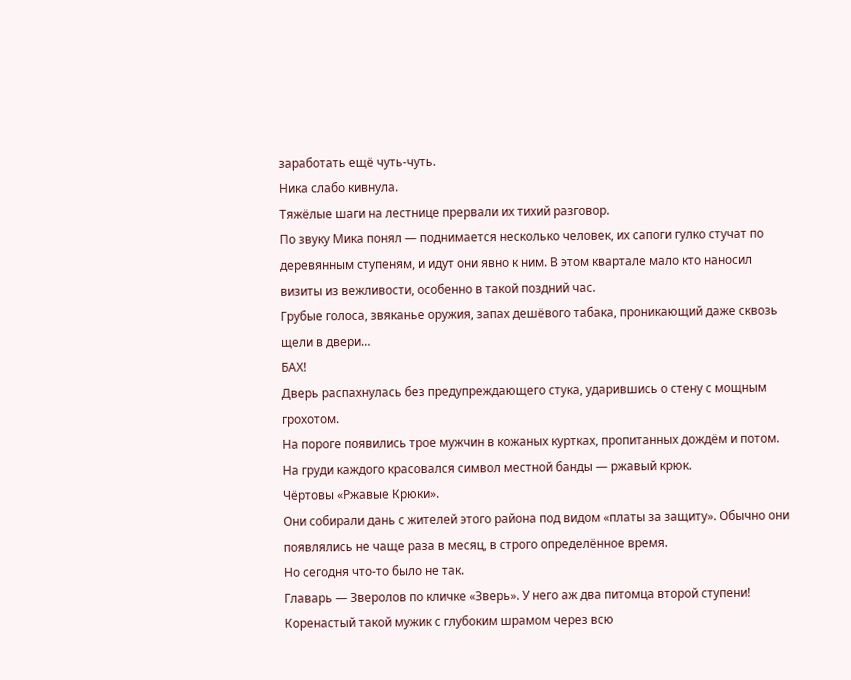заработать ещё чуть-чуть.
Ника слабо кивнула.
Тяжёлые шаги на лестнице прервали их тихий разговор.
По звуку Мика понял — поднимается несколько человек, их сапоги гулко стучат по деревянным ступеням, и идут они явно к ним. В этом квартале мало кто наносил визиты из вежливости, особенно в такой поздний час.
Грубые голоса, звяканье оружия, запах дешёвого табака, проникающий даже сквозь щели в двери…
БАХ!
Дверь распахнулась без предупреждающего стука, ударившись о стену с мощным грохотом.
На пороге появились трое мужчин в кожаных куртках, пропитанных дождём и потом. На груди каждого красовался символ местной банды — ржавый крюк.
Чёртовы «Ржавые Крюки».
Они собирали дань с жителей этого района под видом «платы за защиту». Обычно они появлялись не чаще раза в месяц, в строго определённое время.
Но сегодня что-то было не так.
Главарь — Зверолов по кличке «Зверь». У него аж два питомца второй ступени! Коренастый такой мужик с глубоким шрамом через всю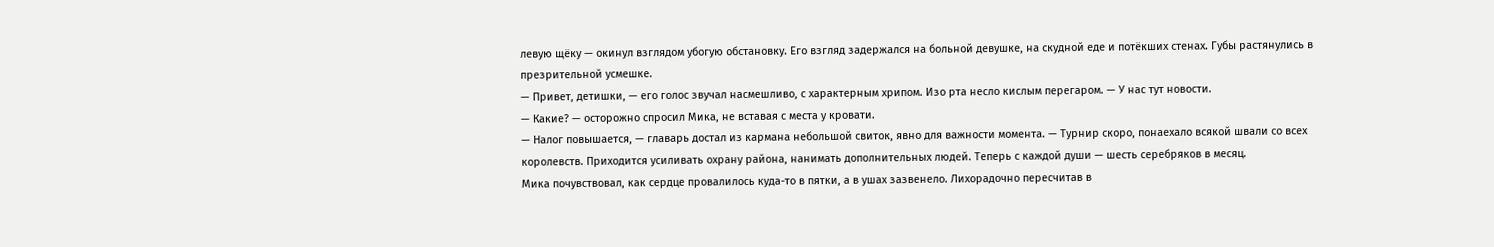левую щёку — окинул взглядом убогую обстановку. Его взгляд задержался на больной девушке, на скудной еде и потёкших стенах. Губы растянулись в презрительной усмешке.
— Привет, детишки, — его голос звучал насмешливо, с характерным хрипом. Изо рта несло кислым перегаром. — У нас тут новости.
— Какие? — осторожно спросил Мика, не вставая с места у кровати.
— Налог повышается, — главарь достал из кармана небольшой свиток, явно для важности момента. — Турнир скоро, понаехало всякой швали со всех королевств. Приходится усиливать охрану района, нанимать дополнительных людей. Теперь с каждой души — шесть серебряков в месяц.
Мика почувствовал, как сердце провалилось куда-то в пятки, а в ушах зазвенело. Лихорадочно пересчитав в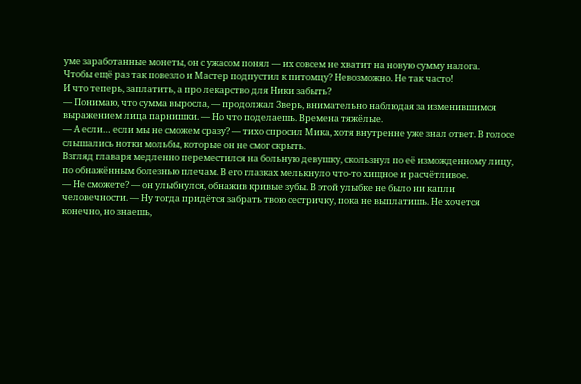уме заработанные монеты, он с ужасом понял — их совсем не хватит на новую сумму налога.
Чтобы ещё раз так повезло и Мастер подпустил к питомцу? Невозможно. Не так часто!
И что теперь, заплатить, а про лекарство для Ники забыть?
— Понимаю, что сумма выросла, — продолжал Зверь, внимательно наблюдая за изменившимся выражением лица парнишки. — Но что поделаешь. Времена тяжёлые.
— А если… если мы не сможем сразу? — тихо спросил Мика, хотя внутренне уже знал ответ. В голосе слышались нотки мольбы, которые он не смог скрыть.
Взгляд главаря медленно переместился на больную девушку, скользнул по её изможденному лицу, по обнажённым болезнью плечам. В его глазках мелькнуло что-то хищное и расчётливое.
— Не сможете? — он улыбнулся, обнажив кривые зубы. В этой улыбке не было ни капли человечности. — Ну тогда придётся забрать твою сестричку, пока не выплатишь. Не хочется конечно, но знаешь,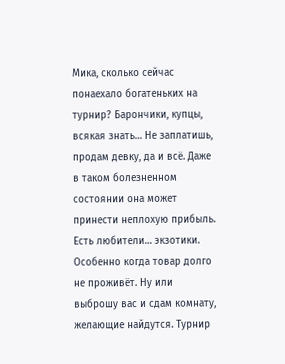Мика, сколько сейчас понаехало богатеньких на турнир? Барончики, купцы, всякая знать… Не заплатишь, продам девку, да и всё. Даже в таком болезненном состоянии она может принести неплохую прибыль. Есть любители… экзотики. Особенно когда товар долго не проживёт. Ну или выброшу вас и сдам комнату, желающие найдутся. Турнир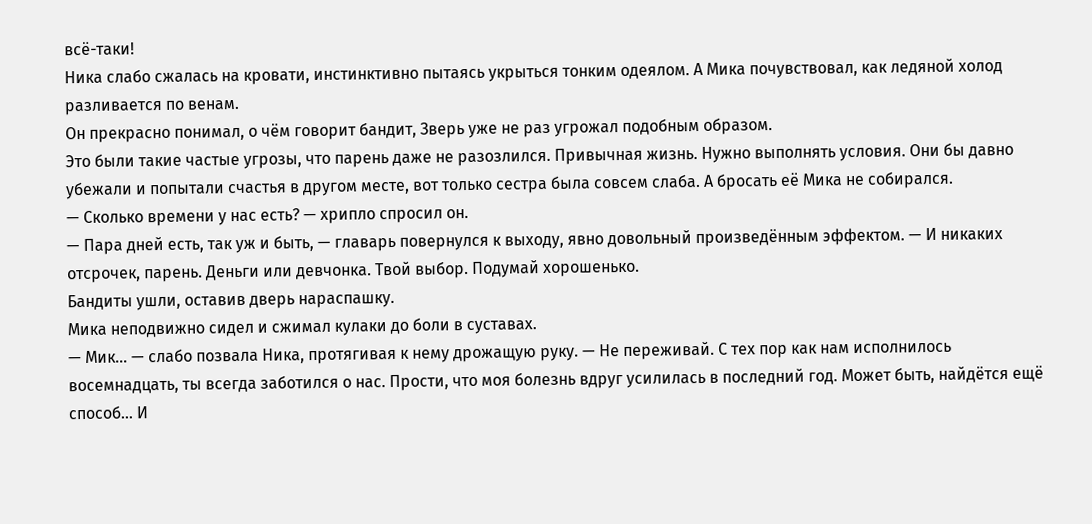всё-таки!
Ника слабо сжалась на кровати, инстинктивно пытаясь укрыться тонким одеялом. А Мика почувствовал, как ледяной холод разливается по венам.
Он прекрасно понимал, о чём говорит бандит, Зверь уже не раз угрожал подобным образом.
Это были такие частые угрозы, что парень даже не разозлился. Привычная жизнь. Нужно выполнять условия. Они бы давно убежали и попытали счастья в другом месте, вот только сестра была совсем слаба. А бросать её Мика не собирался.
— Сколько времени у нас есть? — хрипло спросил он.
— Пара дней есть, так уж и быть, — главарь повернулся к выходу, явно довольный произведённым эффектом. — И никаких отсрочек, парень. Деньги или девчонка. Твой выбор. Подумай хорошенько.
Бандиты ушли, оставив дверь нараспашку.
Мика неподвижно сидел и сжимал кулаки до боли в суставах.
— Мик… — слабо позвала Ника, протягивая к нему дрожащую руку. — Не переживай. С тех пор как нам исполнилось восемнадцать, ты всегда заботился о нас. Прости, что моя болезнь вдруг усилилась в последний год. Может быть, найдётся ещё способ… И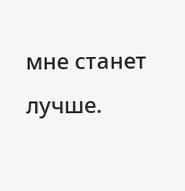мне станет лучше.